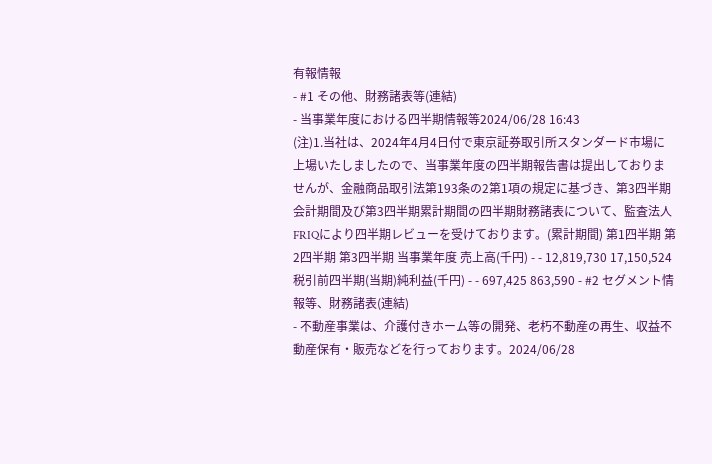有報情報
- #1 その他、財務諸表等(連結)
- 当事業年度における四半期情報等2024/06/28 16:43
(注)1.当社は、2024年4月4日付で東京証券取引所スタンダード市場に上場いたしましたので、当事業年度の四半期報告書は提出しておりませんが、金融商品取引法第193条の2第1項の規定に基づき、第3四半期会計期間及び第3四半期累計期間の四半期財務諸表について、監査法人FRIQにより四半期レビューを受けております。(累計期間) 第1四半期 第2四半期 第3四半期 当事業年度 売上高(千円) - - 12,819,730 17,150,524 税引前四半期(当期)純利益(千円) - - 697,425 863,590 - #2 セグメント情報等、財務諸表(連結)
- 不動産事業は、介護付きホーム等の開発、老朽不動産の再生、収益不動産保有・販売などを行っております。2024/06/28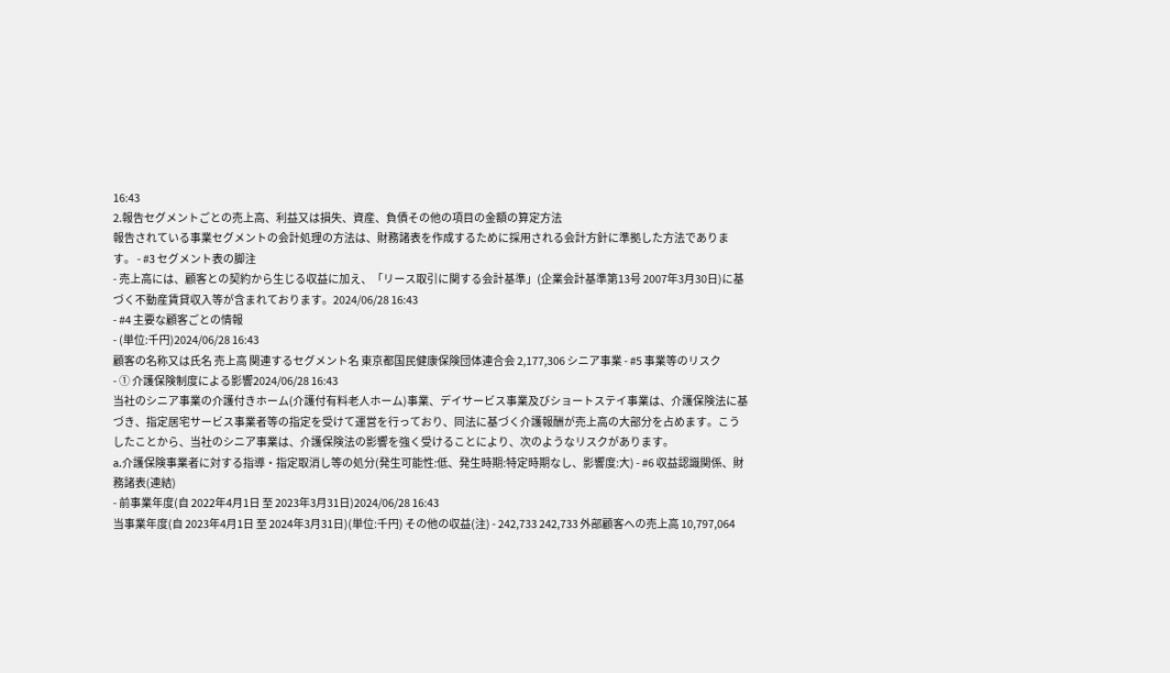16:43
2.報告セグメントごとの売上高、利益又は損失、資産、負債その他の項目の金額の算定方法
報告されている事業セグメントの会計処理の方法は、財務諸表を作成するために採用される会計方針に準拠した方法であります。 - #3 セグメント表の脚注
- 売上高には、顧客との契約から生じる収益に加え、「リース取引に関する会計基準」(企業会計基準第13号 2007年3月30日)に基づく不動産賃貸収入等が含まれております。2024/06/28 16:43
- #4 主要な顧客ごとの情報
- (単位:千円)2024/06/28 16:43
顧客の名称又は氏名 売上高 関連するセグメント名 東京都国民健康保険団体連合会 2,177,306 シニア事業 - #5 事業等のリスク
- ① 介護保険制度による影響2024/06/28 16:43
当社のシニア事業の介護付きホーム(介護付有料老人ホーム)事業、デイサービス事業及びショートステイ事業は、介護保険法に基づき、指定居宅サービス事業者等の指定を受けて運営を行っており、同法に基づく介護報酬が売上高の大部分を占めます。こうしたことから、当社のシニア事業は、介護保険法の影響を強く受けることにより、次のようなリスクがあります。
a.介護保険事業者に対する指導・指定取消し等の処分(発生可能性:低、発生時期:特定時期なし、影響度:大) - #6 収益認識関係、財務諸表(連結)
- 前事業年度(自 2022年4月1日 至 2023年3月31日)2024/06/28 16:43
当事業年度(自 2023年4月1日 至 2024年3月31日)(単位:千円) その他の収益(注) - 242,733 242,733 外部顧客への売上高 10,797,064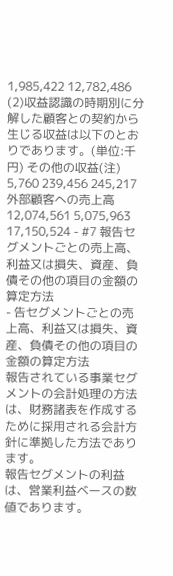1,985,422 12,782,486
(2)収益認識の時期別に分解した顧客との契約から生じる収益は以下のとおりであります。(単位:千円) その他の収益(注) 5,760 239,456 245,217 外部顧客への売上高 12,074,561 5,075,963 17,150,524 - #7 報告セグメントごとの売上高、利益又は損失、資産、負債その他の項目の金額の算定方法
- 告セグメントごとの売上高、利益又は損失、資産、負債その他の項目の金額の算定方法
報告されている事業セグメントの会計処理の方法は、財務諸表を作成するために採用される会計方針に準拠した方法であります。
報告セグメントの利益は、営業利益ベースの数値であります。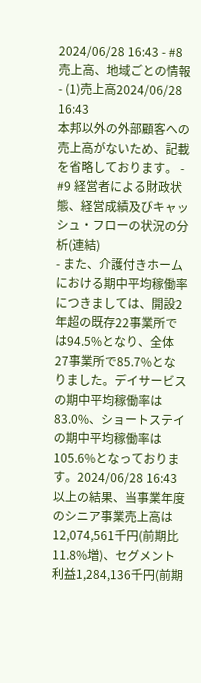2024/06/28 16:43 - #8 売上高、地域ごとの情報
- (1)売上高2024/06/28 16:43
本邦以外の外部顧客への売上高がないため、記載を省略しております。 - #9 経営者による財政状態、経営成績及びキャッシュ・フローの状況の分析(連結)
- また、介護付きホームにおける期中平均稼働率につきましては、開設2年超の既存22事業所では94.5%となり、全体27事業所で85.7%となりました。デイサービスの期中平均稼働率は83.0%、ショートステイの期中平均稼働率は105.6%となっております。2024/06/28 16:43
以上の結果、当事業年度のシニア事業売上高は12,074,561千円(前期比11.8%増)、セグメント利益1,284,136千円(前期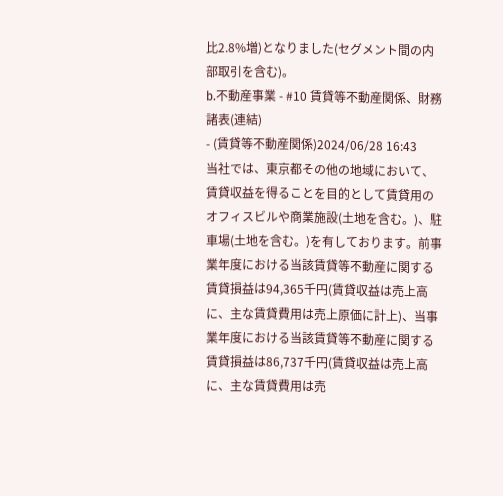比2.8%増)となりました(セグメント間の内部取引を含む)。
b.不動産事業 - #10 賃貸等不動産関係、財務諸表(連結)
- (賃貸等不動産関係)2024/06/28 16:43
当社では、東京都その他の地域において、賃貸収益を得ることを目的として賃貸用のオフィスビルや商業施設(土地を含む。)、駐車場(土地を含む。)を有しております。前事業年度における当該賃貸等不動産に関する賃貸損益は94,365千円(賃貸収益は売上高に、主な賃貸費用は売上原価に計上)、当事業年度における当該賃貸等不動産に関する賃貸損益は86,737千円(賃貸収益は売上高に、主な賃貸費用は売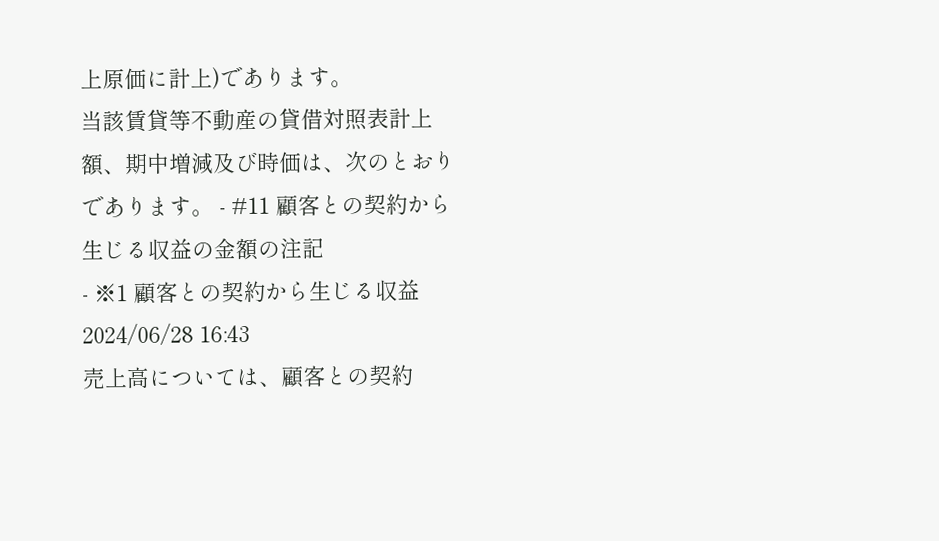上原価に計上)であります。
当該賃貸等不動産の貸借対照表計上額、期中増減及び時価は、次のとおりであります。 - #11 顧客との契約から生じる収益の金額の注記
- ※1 顧客との契約から生じる収益2024/06/28 16:43
売上高については、顧客との契約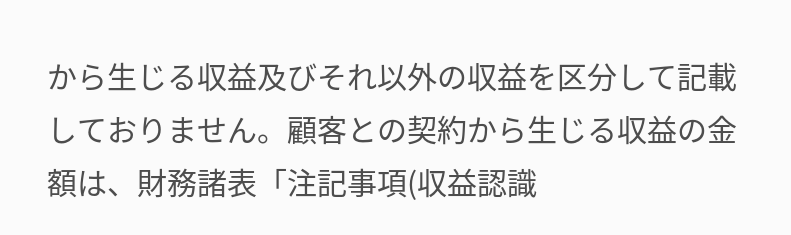から生じる収益及びそれ以外の収益を区分して記載しておりません。顧客との契約から生じる収益の金額は、財務諸表「注記事項(収益認識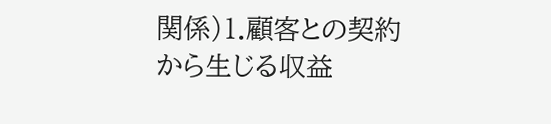関係)1.顧客との契約から生じる収益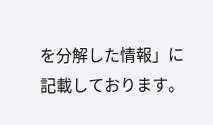を分解した情報」に記載しております。